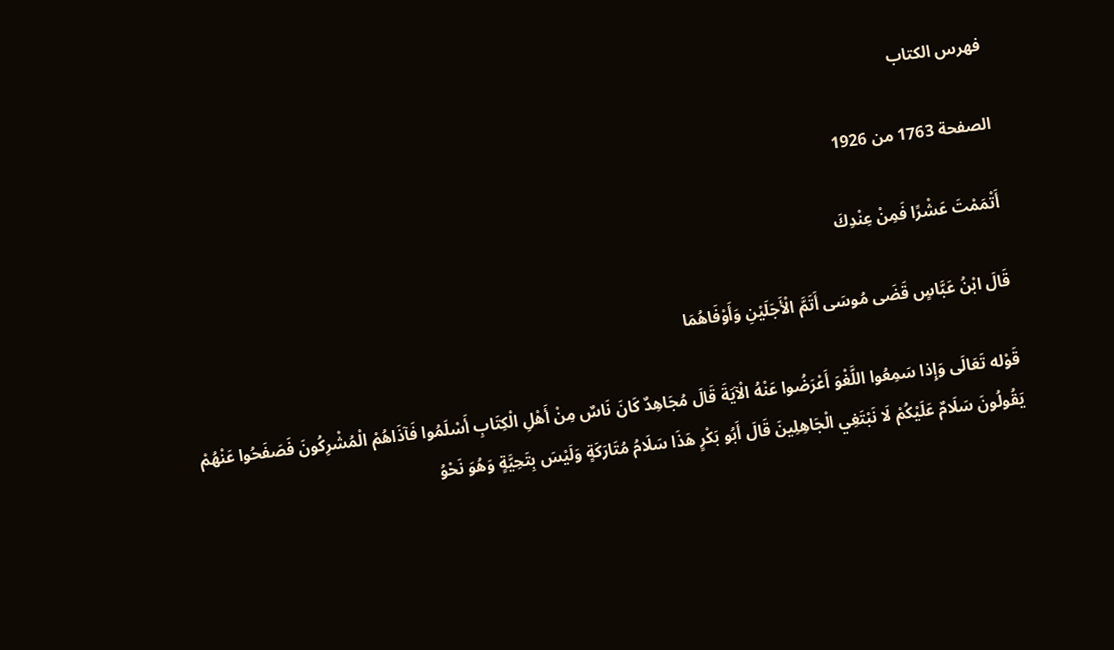فهرس الكتاب

الصفحة 1763 من 1926

أَتْمَمْتَ عَشْرًا فَمِنْ عِنْدِكَ

قَالَ ابْنُ عَبَّاسٍ قَضَى مُوسَى أَتَمَّ الْأَجَلَيْنِ وَأَوْفَاهُمَا

قَوْله تَعَالَى وَإِذا سَمِعُوا اللَّغْوَ أَعْرَضُوا عَنْهُ الْآيَةَ قَالَ مُجَاهِدٌ كَانَ نَاسٌ مِنْ أَهْلِ الْكِتَابِ أَسْلَمُوا فَآذَاهُمْ الْمُشْرِكُونَ فَصَفَحُوا عَنْهُمْ يَقُولُونَ سَلَامٌ عَلَيْكُمْ لَا نَبْتَغِي الْجَاهِلِينَ قَالَ أَبُو بَكْرٍ هَذَا سَلَامُ مُتَارَكَةٍ وَلَيْسَ بِتَحِيَّةٍ وَهُوَ نَحْوُ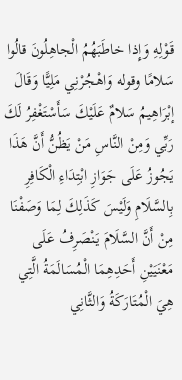قَوْلِهِ وَإِذا خاطَبَهُمُ الْجاهِلُونَ قالُوا سَلامًا وقوله وَاهْجُرْنِي مَلِيًّا وَقَالَ إبْرَاهِيمُ سَلامٌ عَلَيْكَ سَأَسْتَغْفِرُ لَكَ رَبِّي وَمِنْ النَّاسِ مَنْ يَظُنُّ أَنَّ هَذَا يَجُوزُ عَلَى جَوَازِ ابْتِدَاءِ الْكَافِرِ بِالسَّلَامِ وَلَيْسَ كَذَلِكَ لِمَا وَصَفْنَا مِنْ أَنَّ السَّلَامَ يَنْصَرِفُ عَلَى مَعْنَيَيْنِ أَحَدِهِمَا الْمُسَالَمَةُ الَّتِي هِيَ الْمُتَارَكَةُ وَالثَّانِي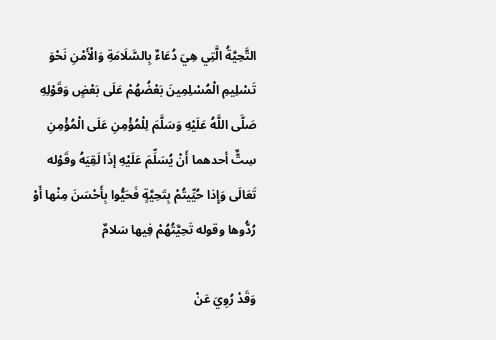التَّحِيَّةُ الَّتِي هِيَ دُعَاءٌ بِالسَّلَامَةِ وَالْأَمْنِ نَحْوَ تَسْلِيمِ الْمُسْلِمِينَ بَعْضُهُمْ عَلَى بَعْضٍ وَقَوْلِهِ صَلَّى اللَّهُ عَلَيْهِ وَسَلَّمَ لِلْمُؤْمِنِ عَلَى الْمُؤْمِنِ سِتٌّ أحدهما أَنْ يُسَلِّمَ عَلَيْهِ إذَا لَقِيَهُ وقَوْله تَعَالَى وَإِذا حُيِّيتُمْ بِتَحِيَّةٍ فَحَيُّوا بِأَحْسَنَ مِنْها أَوْ رُدُّوها وقوله تَحِيَّتُهُمْ فِيها سَلامٌ

وَقَدْ رُوِيَ عَنْ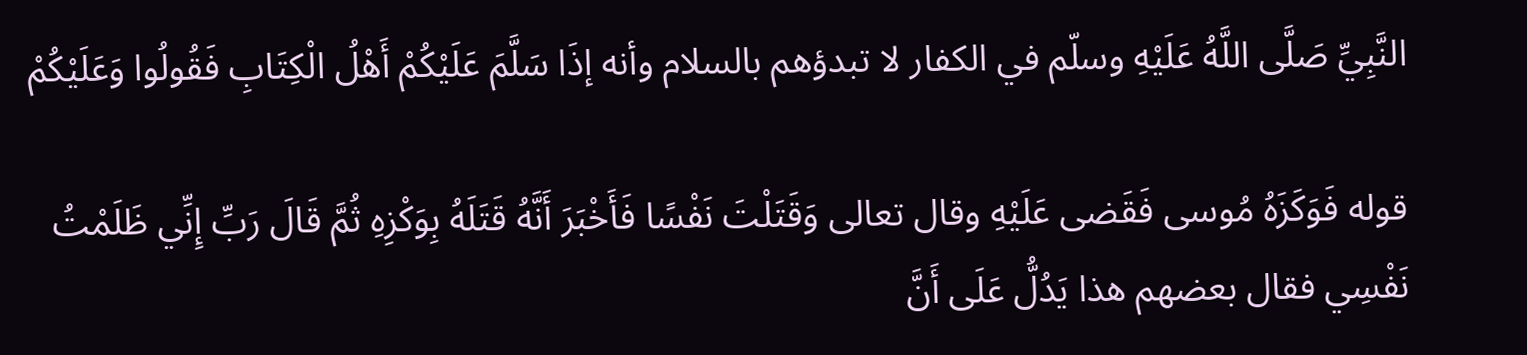النَّبِيِّ صَلَّى اللَّهُ عَلَيْهِ وسلّم في الكفار لا تبدؤهم بالسلام وأنه إذَا سَلَّمَ عَلَيْكُمْ أَهْلُ الْكِتَابِ فَقُولُوا وَعَلَيْكُمْ

قوله فَوَكَزَهُ مُوسى فَقَضى عَلَيْهِ وقال تعالى وَقَتَلْتَ نَفْسًا فَأَخْبَرَ أَنَّهُ قَتَلَهُ بِوَكْزِهِ ثُمَّ قَالَ رَبِّ إِنِّي ظَلَمْتُ نَفْسِي فقال بعضهم هذا يَدُلُّ عَلَى أَنَّ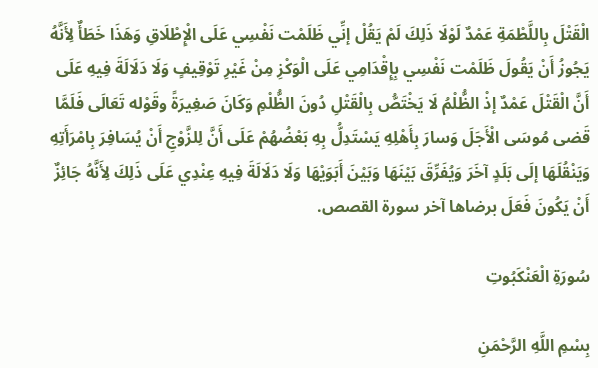الْقَتْلَ بِاللَّطْمَةِ عَمْدٌ لَوْلَا ذَلِكَ لَمْ يَقُلْ إنِّي ظَلَمْت نَفْسِي عَلَى الْإِطْلَاقِ وَهَذَا خَطَأٌ لِأَنَّهُ يَجُوزُ أَنْ يَقُولَ ظَلَمْت نَفْسِي بِإِقْدَامِي عَلَى الْوَكْزِ مِنْ غَيْرِ تَوْقِيفٍ وَلَا دَلَالَةَ فِيهِ عَلَى أَنَّ الْقَتْلَ عَمْدٌ إذْ الظُّلْمُ لَا يَخْتَصُّ بِالْقَتْلِ دُونَ الظُّلْمِ وَكَانَ صَغِيرَةً وقَوْله تَعَالَى فَلَمَّا قَضى مُوسَى الْأَجَلَ وَسارَ بِأَهْلِهِ يَسْتَدِلُّ بِهِ بَعْضُهُمْ عَلَى أَنَّ لِلزَّوْجِ أَنْ يُسَافِرَ بِامْرَأَتِهِ وَيَنْقُلَهَا إلَى بَلَدٍ آخَرَ وَيُفَرِّقَ بَيْنَهَا وَبَيْنَ أَبَوَيْهَا وَلَا دَلَالَةَ فِيهِ عِنْدِي عَلَى ذَلِكَ لِأَنَّهُ جَائِزٌ أَنْ يَكُونَ فَعَلَ برضاها آخر سورة القصص.

سُورَةِ الْعَنْكَبُوتِ

بِسْمِ اللَّهِ الرَّحْمَنِ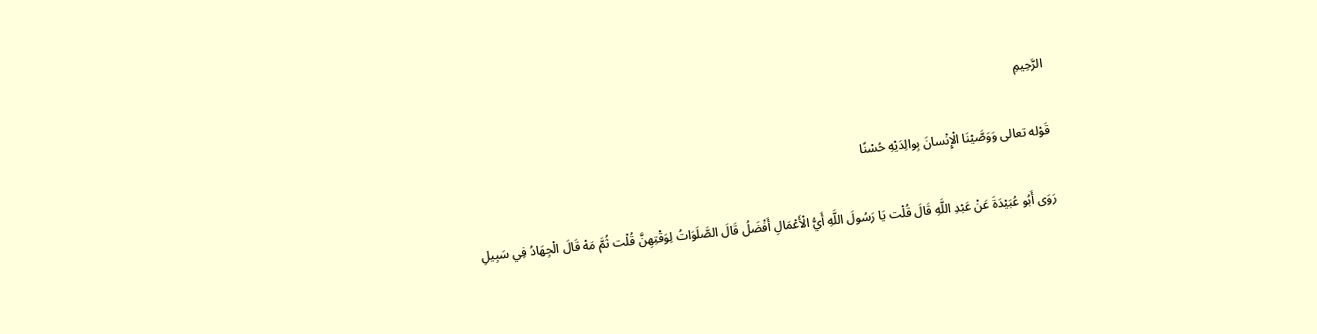الرَّحِيمِ

قَوْله تعالى وَوَصَّيْنَا الْإِنْسانَ بِوالِدَيْهِ حُسْنًا

رَوَى أَبُو عُبَيْدَةَ عَنْ عَبْدِ اللَّهِ قَالَ قُلْت يَا رَسُولَ اللَّهِ أَيُّ الْأَعْمَالِ أَفْضَلُ قَالَ الصَّلَوَاتُ لِوَقْتِهِنَّ قُلْت ثُمَّ مَهْ قَالَ الْجِهَادُ فِي سَبِيلِ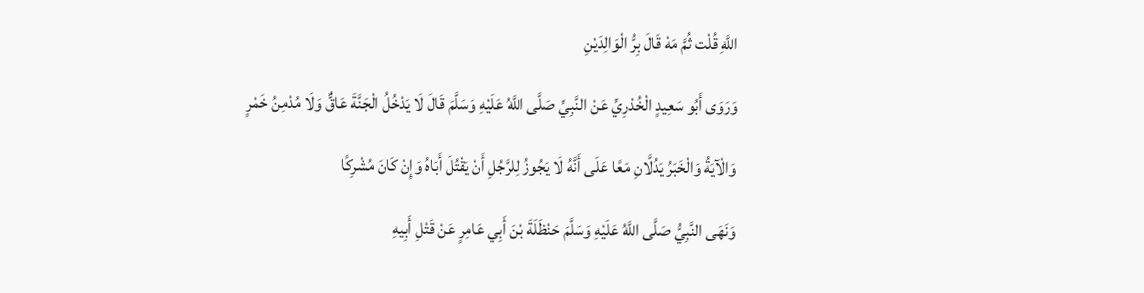اللَّهِ قُلْت ثُمَّ مَهْ قَالَ بِرُّ الْوَالِدَيْنِ

وَرَوَى أَبُو سَعِيدٍ الْخُدْرِيِّ عَنْ النَّبِيِّ صَلَّى اللَّهُ عَلَيْهِ وَسَلَّمَ قَالَ لَا يَدْخُلُ الْجَنَّةَ عَاقٌّ وَلَا مُدْمِنُ خَمْرٍ

وَالْآيَةُ وَالْخَبَرُ يَدُلَّانِ مَعًا عَلَى أَنَّهُ لَا يَجُوزُ لِلرَّجُلِ أَنْ يَقْتُلَ أَبَاهُ وَإِنْ كَانَ مُشْرِكًا

وَنَهَى النَّبِيُّ صَلَّى اللَّهُ عَلَيْهِ وَسَلَّمَ حَنْظَلَةَ بْنَ أَبِي عَامِرٍ عَنْ قَتْلِ أَبِيهِ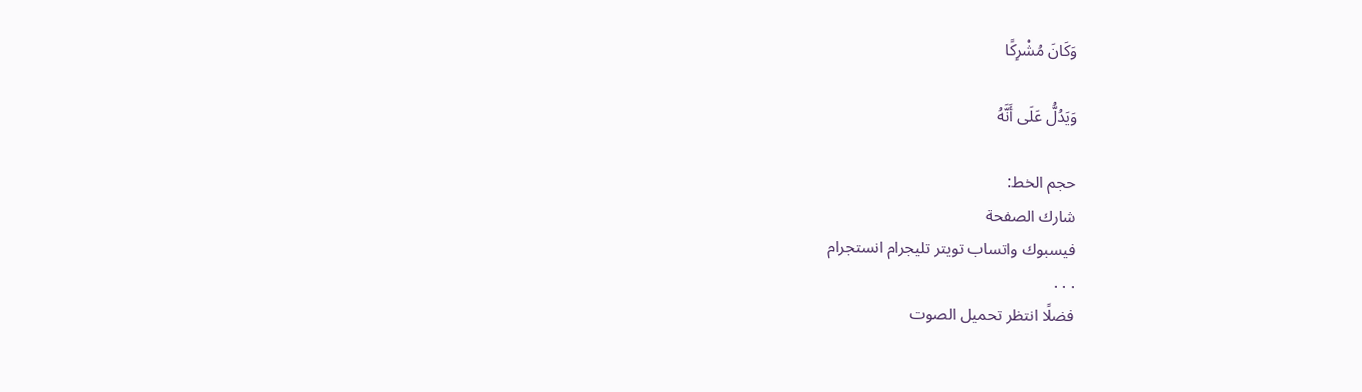وَكَانَ مُشْرِكًا

وَيَدُلُّ عَلَى أَنَّهُ

حجم الخط:
شارك الصفحة
فيسبوك واتساب تويتر تليجرام انستجرام
. . .
فضلًا انتظر تحميل الصوت